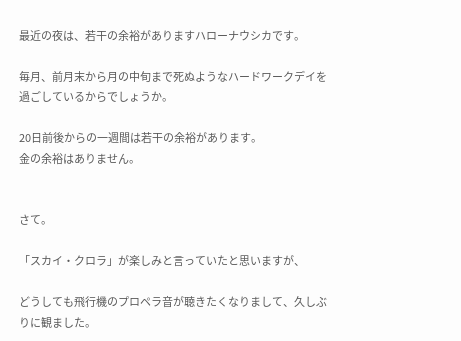最近の夜は、若干の余裕がありますハローナウシカです。

毎月、前月末から月の中旬まで死ぬようなハードワークデイを過ごしているからでしょうか。

20日前後からの一週間は若干の余裕があります。
金の余裕はありません。


さて。

「スカイ・クロラ」が楽しみと言っていたと思いますが、

どうしても飛行機のプロペラ音が聴きたくなりまして、久しぶりに観ました。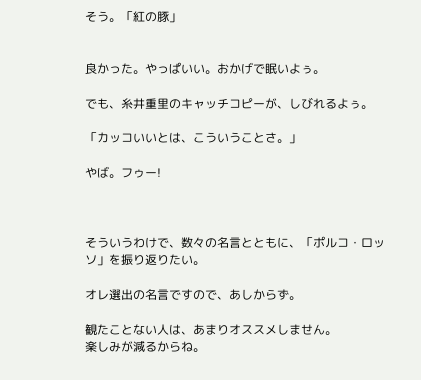そう。「紅の豚」


良かった。やっぱいい。おかげで眠いよぅ。

でも、糸井重里のキャッチコピーが、しびれるよぅ。

「カッコいいとは、こういうことさ。」

やば。フゥー!



そういうわけで、数々の名言とともに、「ポルコ・ロッソ」を振り返りたい。

オレ選出の名言ですので、あしからず。

観たことない人は、あまりオススメしません。
楽しみが減るからね。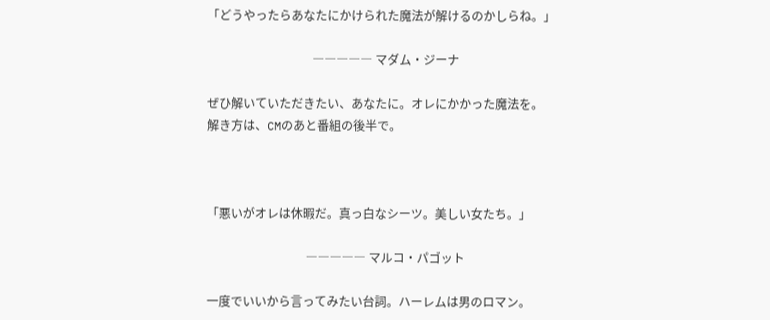「どうやったらあなたにかけられた魔法が解けるのかしらね。」

                                   ――――― マダム・ジーナ

ぜひ解いていただきたい、あなたに。オレにかかった魔法を。
解き方は、CMのあと番組の後半で。



「悪いがオレは休暇だ。真っ白なシーツ。美しい女たち。」

                                 ――――― マルコ・パゴット

一度でいいから言ってみたい台詞。ハーレムは男のロマン。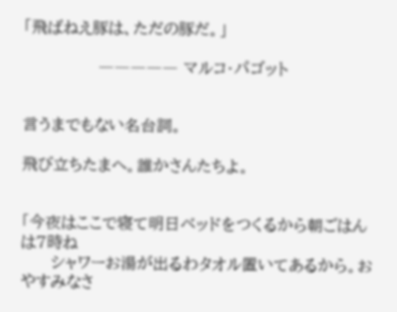「飛ばねえ豚は、ただの豚だ。」

               ――――― マルコ・パゴット


言うまでもない名台詞。

飛び立ちたまへ。誰かさんたちよ。


「今夜はここで寝て明日ベッドをつくるから朝ごはんは7時ね
      シャワーお湯が出るわタオル置いてあるから。おやすみなさ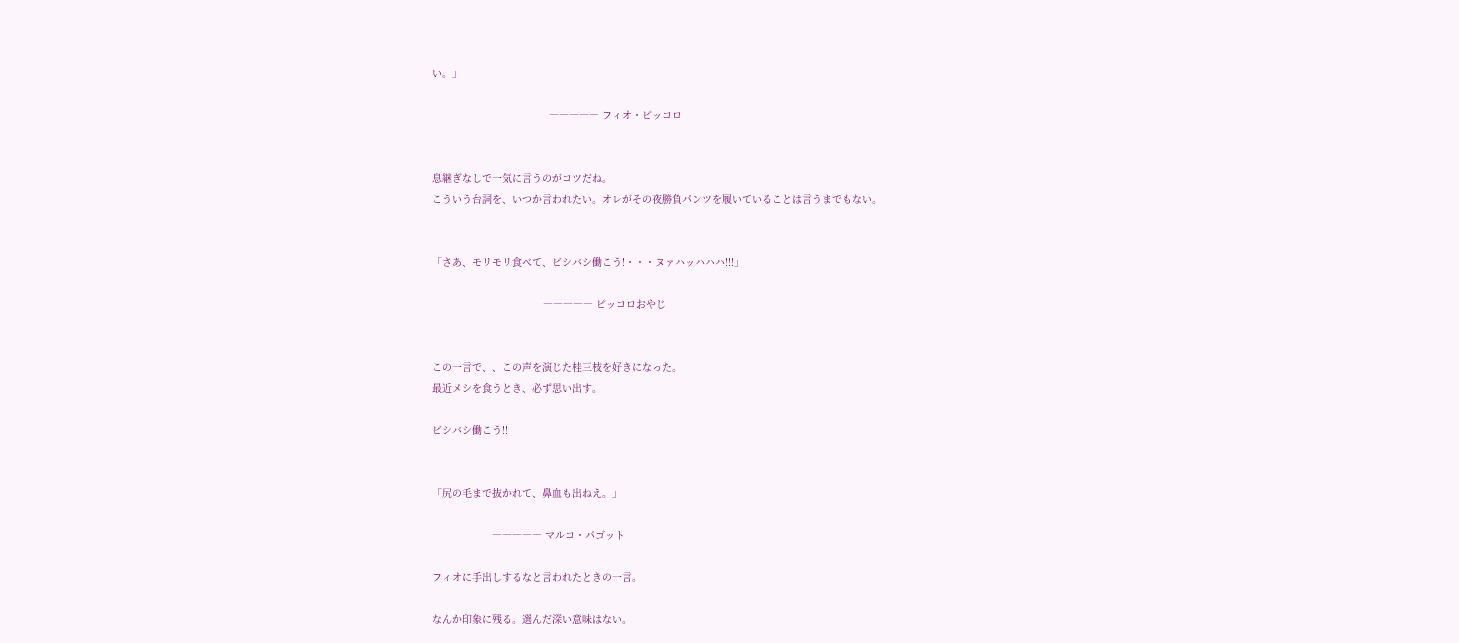い。」

                                       ――――― フィオ・ピッコロ


息継ぎなしで一気に言うのがコツだね。
こういう台詞を、いつか言われたい。オレがその夜勝負パンツを履いていることは言うまでもない。


「さあ、モリモリ食べて、ビシバシ働こう!・・・ヌァハッハハハ!!!」

                                     ――――― ピッコロおやじ


この一言で、、この声を演じた桂三枝を好きになった。
最近メシを食うとき、必ず思い出す。

ビシバシ働こう!!


「尻の毛まで抜かれて、鼻血も出ねえ。」

                    ――――― マルコ・パゴット

フィオに手出しするなと言われたときの一言。

なんか印象に残る。選んだ深い意味はない。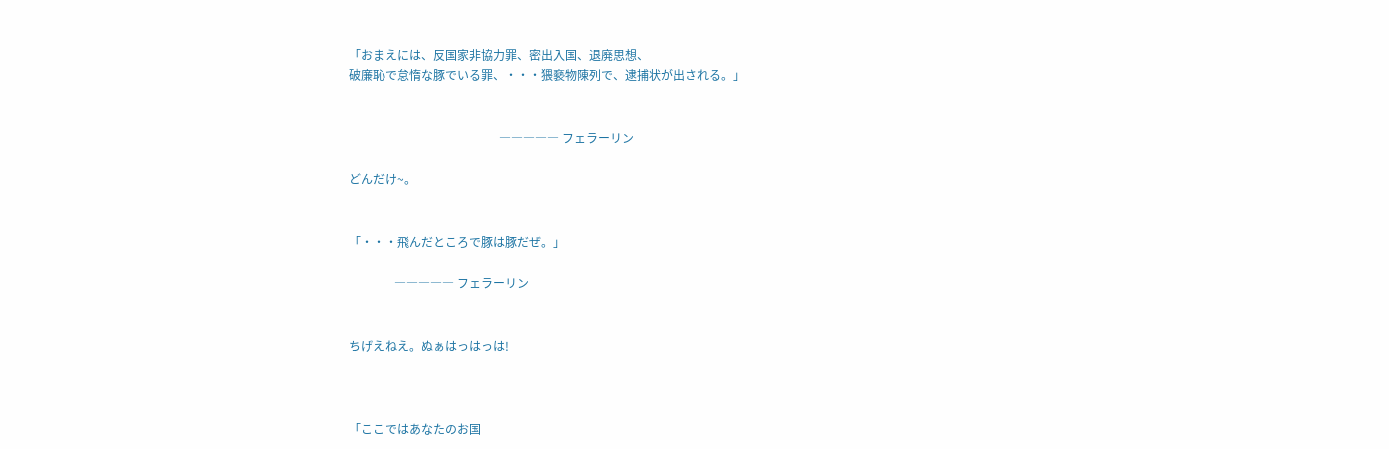「おまえには、反国家非協力罪、密出入国、退廃思想、
破廉恥で怠惰な豚でいる罪、・・・猥褻物陳列で、逮捕状が出される。」


                                                  ――――― フェラーリン

どんだけ~。


「・・・飛んだところで豚は豚だぜ。」

               ――――― フェラーリン


ちげえねえ。ぬぁはっはっは!



「ここではあなたのお国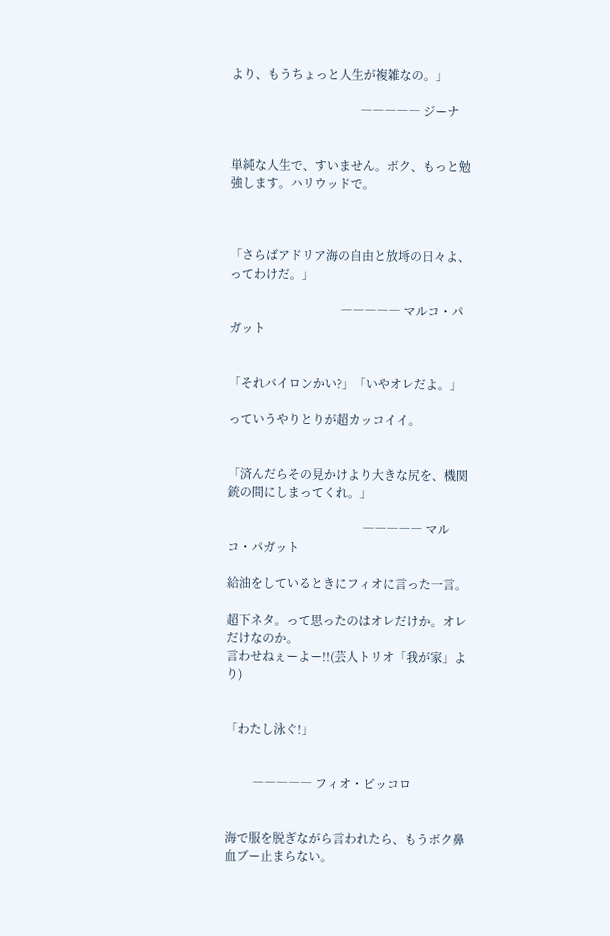より、もうちょっと人生が複雑なの。」

                                           ――――― ジーナ


単純な人生で、すいません。ボク、もっと勉強します。ハリウッドで。



「さらばアドリア海の自由と放埓の日々よ、ってわけだ。」

                                     ――――― マルコ・パガット


「それバイロンかい?」「いやオレだよ。」

っていうやりとりが超カッコイイ。


「済んだらその見かけより大きな尻を、機関銃の間にしまってくれ。」

                                             ――――― マルコ・パガット

給油をしているときにフィオに言った一言。

超下ネタ。って思ったのはオレだけか。オレだけなのか。
言わせねぇーよー!!(芸人トリオ「我が家」より)


「わたし泳ぐ!」


         ――――― フィオ・ピッコロ


海で服を脱ぎながら言われたら、もうボク鼻血ブー止まらない。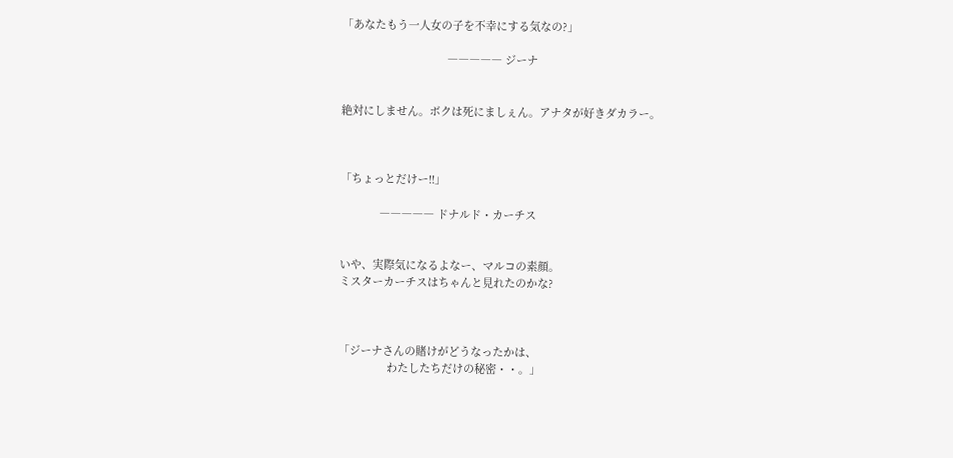「あなたもう一人女の子を不幸にする気なの?」

                                   ――――― ジーナ


絶対にしません。ボクは死にましぇん。アナタが好きダカラー。



「ちょっとだけー!!」

             ――――― ドナルド・カーチス


いや、実際気になるよなー、マルコの素顔。
ミスターカーチスはちゃんと見れたのかな?



「ジーナさんの賭けがどうなったかは、
                わたしたちだけの秘密・・。」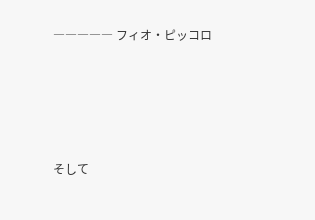――――― フィオ・ピッコロ





そして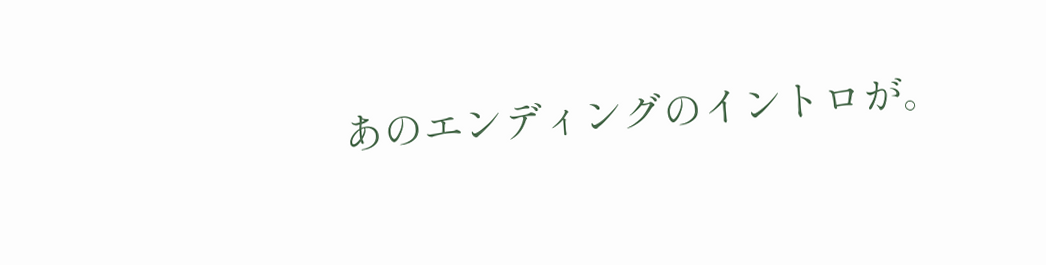あのエンディングのイントロが。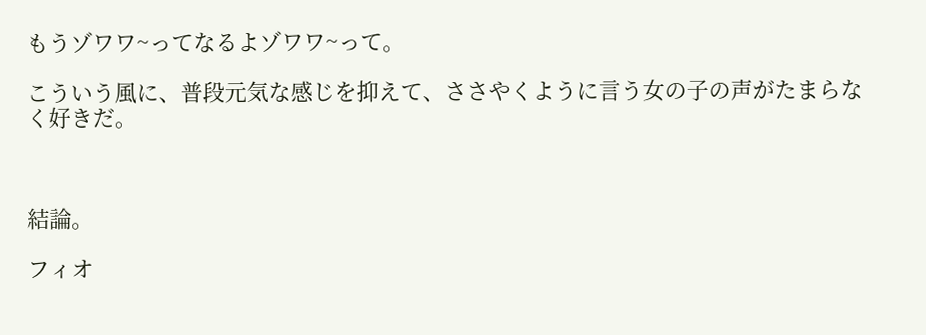もうゾワワ~ってなるよゾワワ~って。

こういう風に、普段元気な感じを抑えて、ささやくように言う女の子の声がたまらなく好きだ。



結論。

フィオ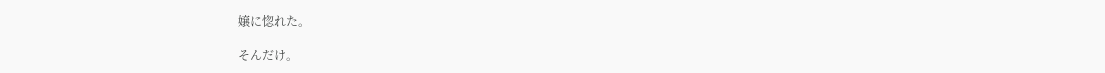嬢に惚れた。

そんだけ。